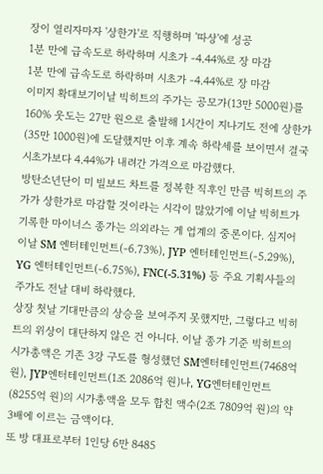장이 열리자마자 '상한가'로 직행하며 '따상'에 성공
1분 만에 급속도로 하락하며 시초가 -4.44%로 장 마감
1분 만에 급속도로 하락하며 시초가 -4.44%로 장 마감
이미지 확대보기이날 빅히트의 주가는 공모가(13만 5000원)를 160% 웃도는 27만 원으로 출발해 1시간이 지나기도 전에 상한가(35만 1000원)에 도달했지만 이후 계속 하락세를 보이면서 결국 시초가보다 4.44%가 내려간 가격으로 마감했다.
방탄소년단이 미 빌보드 차트를 정복한 직후인 만큼 빅히트의 주가가 상한가로 마감할 것이라는 시각이 많았기에 이날 빅히트가 기록한 마이너스 종가는 의외라는 게 업계의 중론이다. 심지어 이날 SM 엔터테인먼트(-6.73%), JYP 엔터테인먼트(-5.29%), YG 엔터테인먼트(-6.75%), FNC(-5.31%) 등 주요 기획사들의 주가도 전날 대비 하락했다.
상장 첫날 기대만큼의 상승을 보여주지 못했지만, 그렇다고 빅히트의 위상이 대단하지 않은 건 아니다. 이날 종가 기준 빅히트의 시가총액은 기존 3강 구도를 형성했던 SM엔터테인먼트(7468억 원), JYP엔터테인먼트(1조 2086억 원)나, YG엔터테인먼트(8255억 원)의 시가총액을 모두 합친 액수(2조 7809억 원)의 약 3배에 이르는 금액이다.
또 방 대표로부터 1인당 6만 8485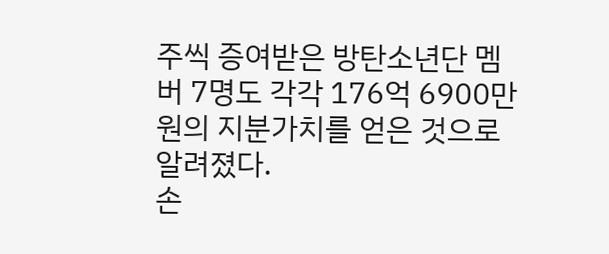주씩 증여받은 방탄소년단 멤버 7명도 각각 176억 6900만 원의 지분가치를 얻은 것으로 알려졌다.
손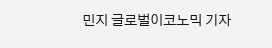민지 글로벌이코노믹 기자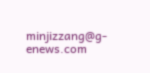minjizzang@g-enews.com